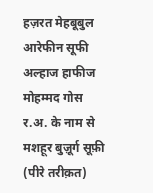हज़रत मेहबूबुल आरेफीन सूफी अल्हाज हाफीज मोहम्मद गोस र.अ. के नाम से मशहूर बुज़ूर्ग सूफ़ी (पीरे तरीक़त)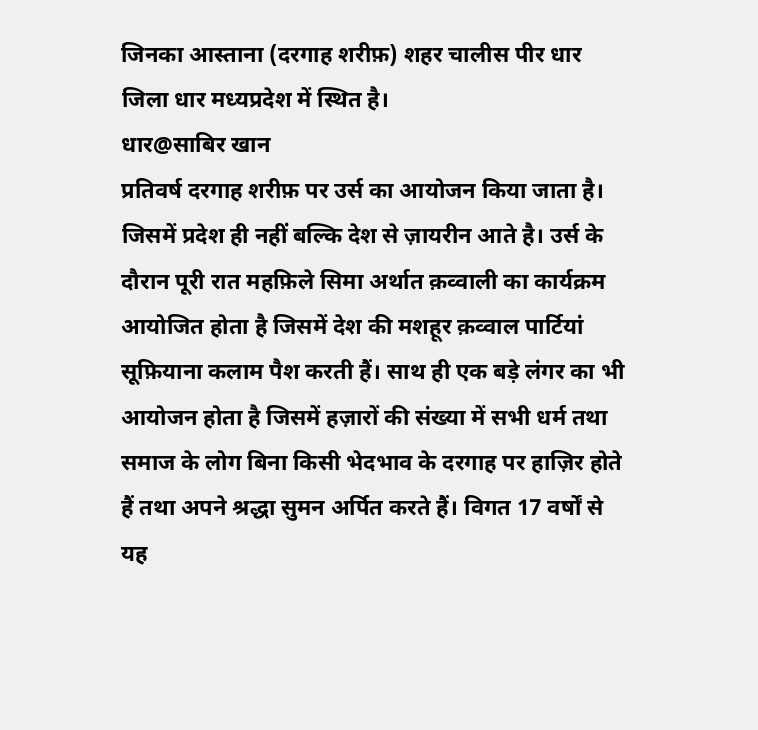जिनका आस्ताना (दरगाह शरीफ़) शहर चालीस पीर धार जिला धार मध्यप्रदेश में स्थित है।
धार@साबिर खान
प्रतिवर्ष दरगाह शरीफ़ पर उर्स का आयोजन किया जाता है। जिसमें प्रदेश ही नहीं बल्कि देश से ज़ायरीन आते है। उर्स के दौरान पूरी रात महफ़िले सिमा अर्थात क़व्वाली का कार्यक्रम आयोजित होता है जिसमें देश की मशहूर क़व्वाल पार्टियां सूफ़ियाना कलाम पैश करती हैं। साथ ही एक बड़े लंगर का भी आयोजन होता है जिसमें हज़ारों की संख्या में सभी धर्म तथा समाज के लोग बिना किसी भेदभाव के दरगाह पर हाज़िर होते हैं तथा अपने श्रद्धा सुमन अर्पित करते हैं। विगत 17 वर्षों से यह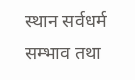स्थान सर्वधर्म सम्भाव तथा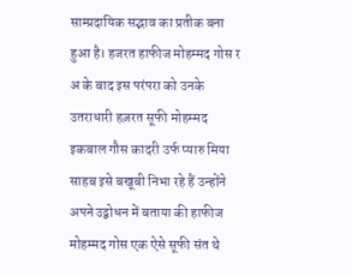साम्प्रदायिक सद्भाव का प्रतीक बना हुआ है। हजरत हाफीज मोहम्मद गोस र अ के बाद इस परंपरा को उनके उतराधारी हज़रत सूफी मोहम्मद इकबाल गौस कादरी उर्फ प्यारु मिया साहब इसे बखूबी निभा रहे हैं उन्होंने अपने उद्बोधन में बताया की हाफीज मोहम्मद गोस एक ऐसे सूफी संत थे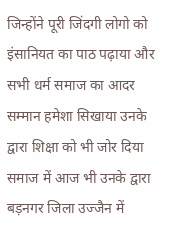जिन्होंने पूरी जिंदगी लोगो को इंसानियत का पाठ पढ़ाया और सभी धर्म समाज का आदर सम्मान हमेशा सिखाया उनके द्वारा शिक्षा को भी जोर दिया समाज में आज भी उनके द्वारा बड़नगर जिला उज्जैन में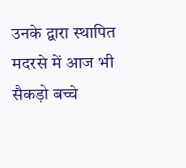उनके द्वारा स्थापित मदरसे में आज भी सैकड़ो बच्चे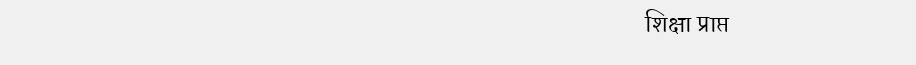शिक्षा प्राप्त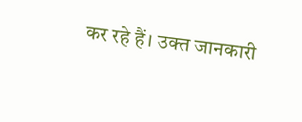कर रहे हैं। उक्त जानकारी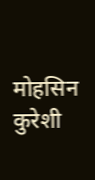मोहसिन कुरेशी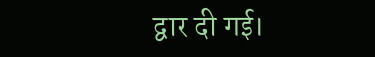द्वार दी गई।